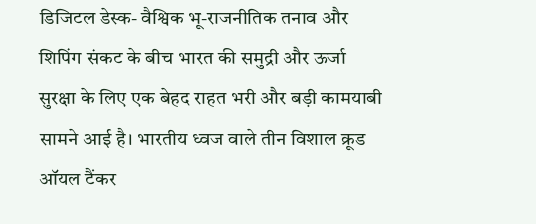डिजिटल डेस्क- वैश्विक भू-राजनीतिक तनाव और शिपिंग संकट के बीच भारत की समुद्री और ऊर्जा सुरक्षा के लिए एक बेहद राहत भरी और बड़ी कामयाबी सामने आई है। भारतीय ध्वज वाले तीन विशाल क्रूड ऑयल टैंकर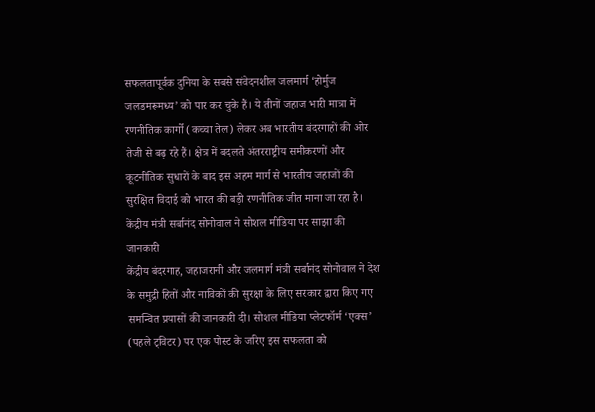सफलतापूर्वक दुनिया के सबसे संवेदनशील जलमार्ग ‘होर्मुज जलडमरूमध्य’ को पार कर चुके हैं। ये तीनों जहाज भारी मात्रा में रणनीतिक कार्गो (कच्चा तेल) लेकर अब भारतीय बंदरगाहों की ओर तेजी से बढ़ रहे हैं। क्षेत्र में बदलते अंतरराष्ट्रीय समीकरणों और कूटनीतिक सुधारों के बाद इस अहम मार्ग से भारतीय जहाजों की सुरक्षित विदाई को भारत की बड़ी रणनीतिक जीत माना जा रहा है।
केंद्रीय मंत्री सर्बानंद सोनोवाल ने सोशल मीडिया पर साझा की जानकारी
केंद्रीय बंदरगाह, जहाजरानी और जलमार्ग मंत्री सर्बानंद सोनोवाल ने देश के समुद्री हितों और नाविकों की सुरक्षा के लिए सरकार द्वारा किए गए समन्वित प्रयासों की जानकारी दी। सोशल मीडिया प्लेटफॉर्म ‘एक्स’ (पहले ट्विटर) पर एक पोस्ट के जरिए इस सफलता को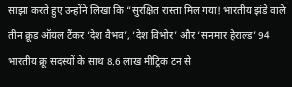साझा करते हुए उन्होंने लिखा कि “सुरक्षित रास्ता मिल गया! भारतीय झंडे वाले तीन क्रूड ऑयल टैंकर ‘देश वैभव’, ‘देश विभोर’ और ‘सनमार हेराल्ड’ 94 भारतीय क्रू सदस्यों के साथ 8.6 लाख मीट्रिक टन से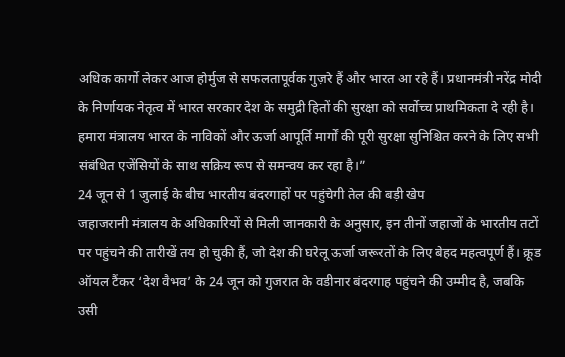अधिक कार्गो लेकर आज होर्मुज से सफलतापूर्वक गुज़रे हैं और भारत आ रहे हैं। प्रधानमंत्री नरेंद्र मोदी के निर्णायक नेतृत्व में भारत सरकार देश के समुद्री हितों की सुरक्षा को सर्वोच्च प्राथमिकता दे रही है। हमारा मंत्रालय भारत के नाविकों और ऊर्जा आपूर्ति मार्गों की पूरी सुरक्षा सुनिश्चित करने के लिए सभी संबंधित एजेंसियों के साथ सक्रिय रूप से समन्वय कर रहा है।”
24 जून से 1 जुलाई के बीच भारतीय बंदरगाहों पर पहुंचेगी तेल की बड़ी खेप
जहाजरानी मंत्रालय के अधिकारियों से मिली जानकारी के अनुसार, इन तीनों जहाजों के भारतीय तटों पर पहुंचने की तारीखें तय हो चुकी हैं, जो देश की घरेलू ऊर्जा जरूरतों के लिए बेहद महत्वपूर्ण हैं। क्रूड ऑयल टैंकर ‘देश वैभव’ के 24 जून को गुजरात के वडीनार बंदरगाह पहुंचने की उम्मीद है, जबकि उसी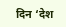दिन ‘देश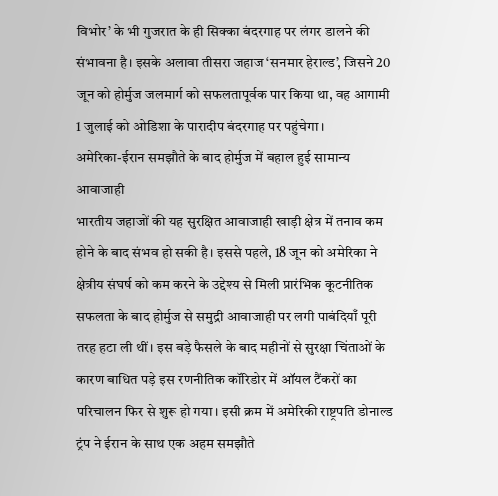विभोर’ के भी गुजरात के ही सिक्का बंदरगाह पर लंगर डालने की संभावना है। इसके अलावा तीसरा जहाज ‘सनमार हेराल्ड’, जिसने 20 जून को होर्मुज जलमार्ग को सफलतापूर्वक पार किया था, वह आगामी 1 जुलाई को ओडिशा के पारादीप बंदरगाह पर पहुंचेगा।
अमेरिका-ईरान समझौते के बाद होर्मुज में बहाल हुई सामान्य आवाजाही
भारतीय जहाजों की यह सुरक्षित आवाजाही खाड़ी क्षेत्र में तनाव कम होने के बाद संभव हो सकी है। इससे पहले, 18 जून को अमेरिका ने क्षेत्रीय संघर्ष को कम करने के उद्देश्य से मिली प्रारंभिक कूटनीतिक सफलता के बाद होर्मुज से समुद्री आवाजाही पर लगी पाबंदियाँ पूरी तरह हटा ली थीं। इस बड़े फैसले के बाद महीनों से सुरक्षा चिंताओं के कारण बाधित पड़े इस रणनीतिक कॉरिडोर में ऑयल टैंकरों का परिचालन फिर से शुरू हो गया। इसी क्रम में अमेरिकी राष्ट्रपति डोनाल्ड ट्रंप ने ईरान के साथ एक अहम समझौते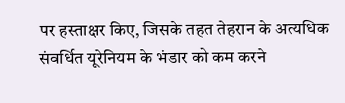पर हस्ताक्षर किए, जिसके तहत तेहरान के अत्यधिक संवर्धित यूरेनियम के भंडार को कम करने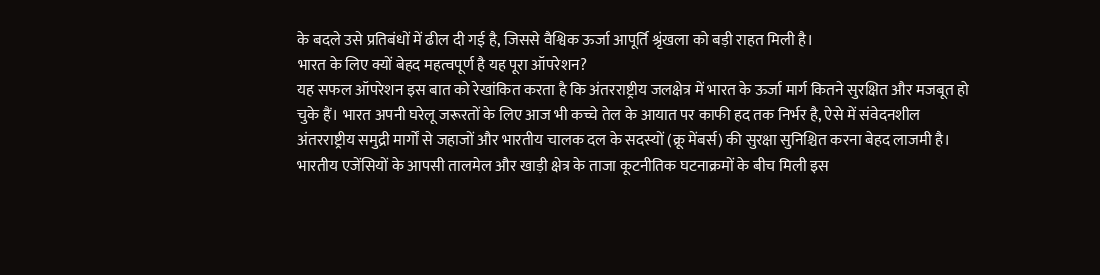के बदले उसे प्रतिबंधों में ढील दी गई है, जिससे वैश्विक ऊर्जा आपूर्ति श्रृंखला को बड़ी राहत मिली है।
भारत के लिए क्यों बेहद महत्वपूर्ण है यह पूरा ऑपरेशन?
यह सफल ऑपरेशन इस बात को रेखांकित करता है कि अंतरराष्ट्रीय जलक्षेत्र में भारत के ऊर्जा मार्ग कितने सुरक्षित और मजबूत हो चुके हैं। भारत अपनी घरेलू जरूरतों के लिए आज भी कच्चे तेल के आयात पर काफी हद तक निर्भर है, ऐसे में संवेदनशील अंतरराष्ट्रीय समुद्री मार्गों से जहाजों और भारतीय चालक दल के सदस्यों (क्रू मेंबर्स) की सुरक्षा सुनिश्चित करना बेहद लाजमी है। भारतीय एजेंसियों के आपसी तालमेल और खाड़ी क्षेत्र के ताजा कूटनीतिक घटनाक्रमों के बीच मिली इस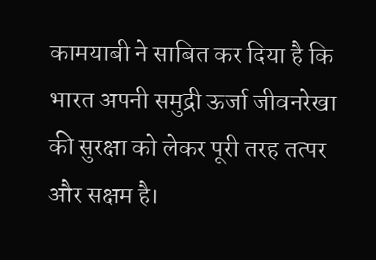कामयाबी ने साबित कर दिया है कि भारत अपनी समुद्री ऊर्जा जीवनरेखा की सुरक्षा को लेकर पूरी तरह तत्पर और सक्षम है।